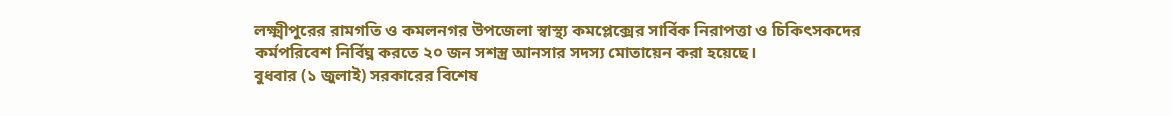লক্ষ্মীপুরের রামগতি ও কমলনগর উপজেলা স্বাস্থ্য কমপ্লেক্সের সার্বিক নিরাপত্তা ও চিকিৎসকদের কর্মপরিবেশ নির্বিঘ্ন করতে ২০ জন সশস্ত্র আনসার সদস্য মোতায়েন করা হয়েছে।
বুধবার (১ জুলাই) সরকারের বিশেষ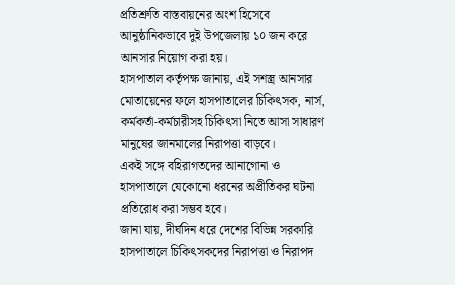প্রতিশ্রুতি বাস্তবায়নের অংশ হিসেবে আনুষ্ঠানিকভাবে দুই উপজেলায় ১০ জন করে আনসার নিয়োগ করা হয়।
হাসপাতাল কর্তৃপক্ষ জানায়, এই সশস্ত্র আনসার মোতায়েনের ফলে হাসপাতালের চিকিৎসক, নার্স, কর্মকর্তা-কর্মচারীসহ চিকিৎসা নিতে আসা সাধারণ মানুষের জানমালের নিরাপত্তা বাড়বে।
একই সঙ্গে বহিরাগতদের আনাগোনা ও হাসপাতালে যেকোনো ধরনের অপ্রীতিকর ঘটনা প্রতিরোধ করা সম্ভব হবে।
জানা যায়, দীর্ঘদিন ধরে দেশের বিভিন্ন সরকারি হাসপাতালে চিকিৎসকদের নিরাপত্তা ও নিরাপদ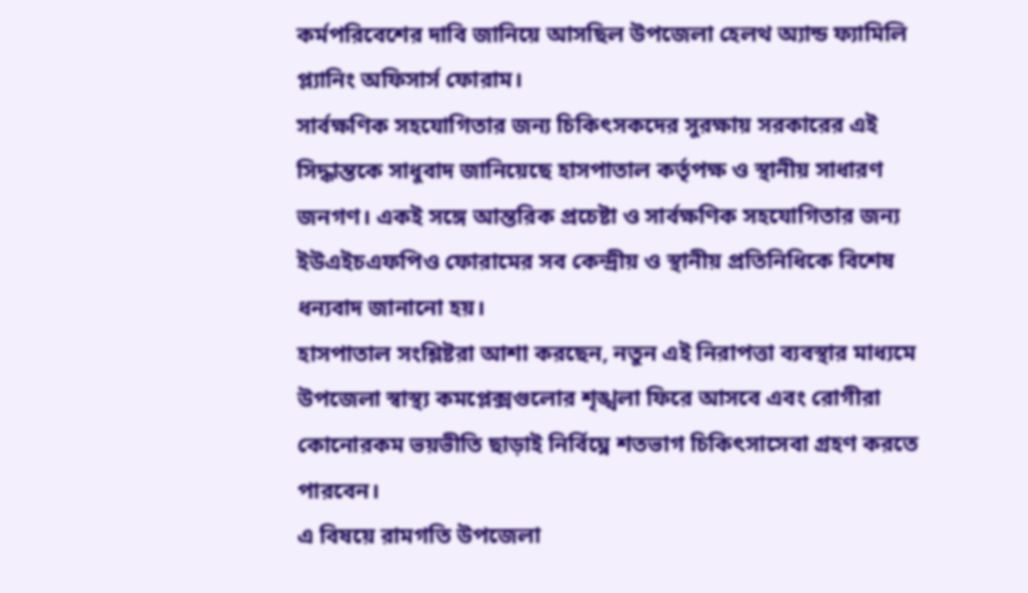কর্মপরিবেশের দাবি জানিয়ে আসছিল উপজেলা হেলথ অ্যান্ড ফ্যামিলি প্ল্যানিং অফিসার্স ফোরাম।
সার্বক্ষণিক সহযোগিতার জন্য চিকিৎসকদের সুরক্ষায় সরকারের এই সিদ্ধান্তকে সাধুবাদ জানিয়েছে হাসপাতাল কর্তৃপক্ষ ও স্থানীয় সাধারণ জনগণ। একই সঙ্গে আন্তরিক প্রচেষ্টা ও সার্বক্ষণিক সহযোগিতার জন্য ইউএইচএফপিও ফোরামের সব কেন্দ্রীয় ও স্থানীয় প্রতিনিধিকে বিশেষ ধন্যবাদ জানানো হয়।
হাসপাতাল সংশ্লিষ্টরা আশা করছেন, নতুন এই নিরাপত্তা ব্যবস্থার মাধ্যমে উপজেলা স্বাস্থ্য কমপ্লেক্সগুলোর শৃঙ্খলা ফিরে আসবে এবং রোগীরা কোনোরকম ভয়ভীতি ছাড়াই নির্বিঘ্নে শতভাগ চিকিৎসাসেবা গ্রহণ করতে পারবেন।
এ বিষয়ে রামগতি উপজেলা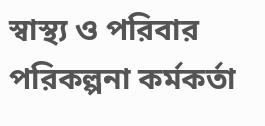স্বাস্থ্য ও পরিবার পরিকল্পনা কর্মকর্তা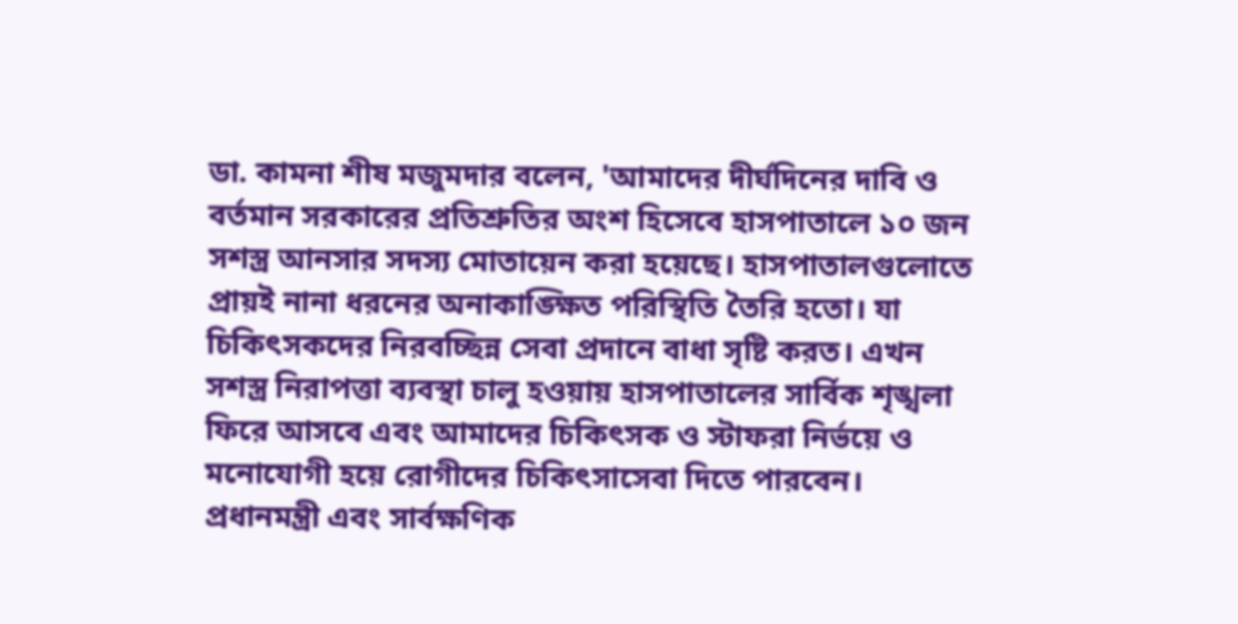ডা. কামনা শীষ মজুমদার বলেন, 'আমাদের দীর্ঘদিনের দাবি ও বর্তমান সরকারের প্রতিশ্রুতির অংশ হিসেবে হাসপাতালে ১০ জন সশস্ত্র আনসার সদস্য মোতায়েন করা হয়েছে। হাসপাতালগুলোতে প্রায়ই নানা ধরনের অনাকাঙ্ক্ষিত পরিস্থিতি তৈরি হতো। যা চিকিৎসকদের নিরবচ্ছিন্ন সেবা প্রদানে বাধা সৃষ্টি করত। এখন সশস্ত্র নিরাপত্তা ব্যবস্থা চালু হওয়ায় হাসপাতালের সার্বিক শৃঙ্খলা ফিরে আসবে এবং আমাদের চিকিৎসক ও স্টাফরা নির্ভয়ে ও মনোযোগী হয়ে রোগীদের চিকিৎসাসেবা দিতে পারবেন। প্রধানমন্ত্রী এবং সার্বক্ষণিক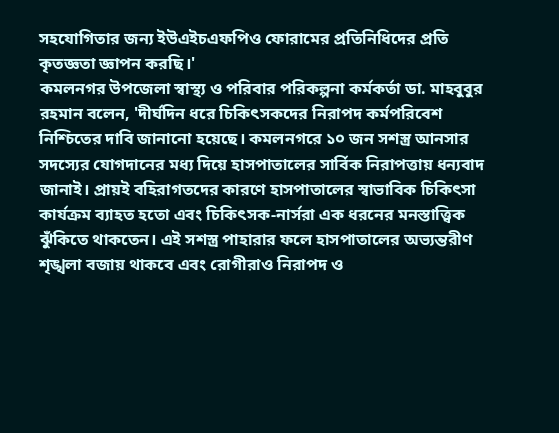সহযোগিতার জন্য ইউএইচএফপিও ফোরামের প্রতিনিধিদের প্রতি কৃতজ্ঞতা জ্ঞাপন করছি।'
কমলনগর উপজেলা স্বাস্থ্য ও পরিবার পরিকল্পনা কর্মকর্তা ডা. মাহবুবুর রহমান বলেন, 'দীর্ঘদিন ধরে চিকিৎসকদের নিরাপদ কর্মপরিবেশ নিশ্চিতের দাবি জানানো হয়েছে। কমলনগরে ১০ জন সশস্ত্র আনসার সদস্যের যোগদানের মধ্য দিয়ে হাসপাতালের সার্বিক নিরাপত্তায় ধন্যবাদ জানাই। প্রায়ই বহিরাগতদের কারণে হাসপাতালের স্বাভাবিক চিকিৎসা কার্যক্রম ব্যাহত হতো এবং চিকিৎসক-নার্সরা এক ধরনের মনস্তাত্ত্বিক ঝুঁকিতে থাকতেন। এই সশস্ত্র পাহারার ফলে হাসপাতালের অভ্যন্তরীণ শৃঙ্খলা বজায় থাকবে এবং রোগীরাও নিরাপদ ও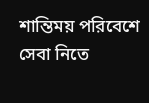শান্তিময় পরিবেশে সেবা নিতে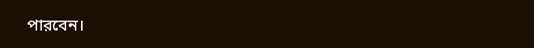পারবেন।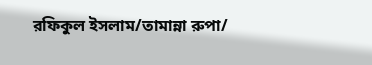রফিকুল ইসলাম/তামান্না রুপা/